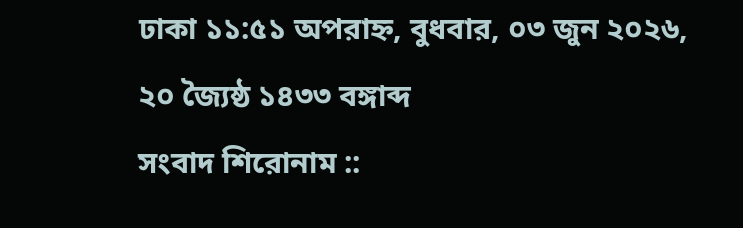ঢাকা ১১:৫১ অপরাহ্ন, বুধবার, ০৩ জুন ২০২৬, ২০ জ্যৈষ্ঠ ১৪৩৩ বঙ্গাব্দ
সংবাদ শিরোনাম ::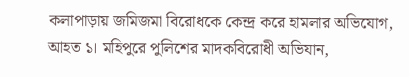কলাপাড়ায় জমিজমা বিরোধকে কেন্দ্র করে হামলার অভিযোগ, আহত ১। মহিপুরে পুলিশের মাদকবিরোধী অভিযান,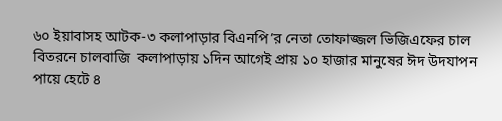৬০ ইয়াবাসহ আটক-৩ কলাপাড়ার বিএনপি’র নেতা তোফাজ্জল ভিজিএফের চাল বিতরনে চালবাজি  কলাপাড়ায় ১দিন আগেই প্রায় ১০ হাজার মানুষের ঈদ উদযাপন পায়ে হেটে ৪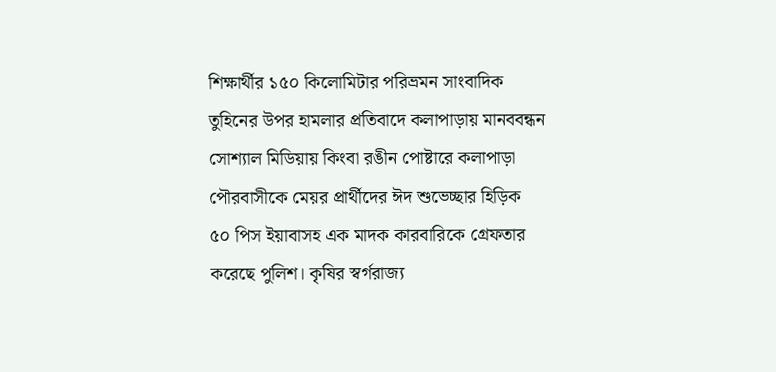শিক্ষার্থীর ১৫০ কিলোমিটার পরিভ্রমন সাংবাদিক তুহিনের উপর হামলার প্রতিবাদে কলাপাড়ায় মানববন্ধন সোশ্যাল মিডিয়ায় কিংবা রঙীন পোষ্টারে কলাপাড়া পৌরবাসীকে মেয়র প্রার্থীদের ঈদ শুভেচ্ছার হিড়িক   ৫০ পিস ইয়াবাসহ এক মাদক কারবারিকে গ্রেফতার করেছে পুলিশ। কৃষির স্বর্গরাজ্য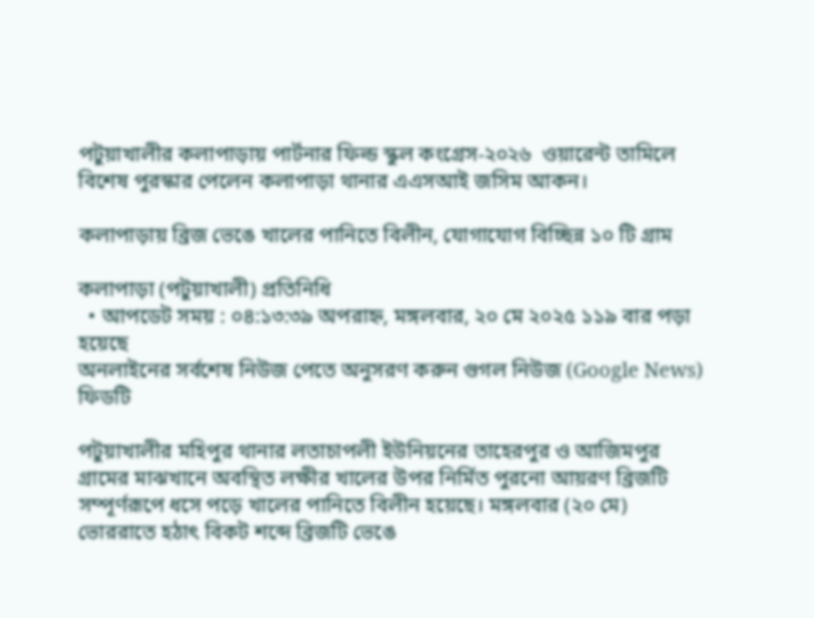পটুয়াখালীর কলাপাড়ায় পার্টনার ফিল্ড স্কুল কংগ্রেস-২০২৬  ওয়ারেন্ট তামিলে বিশেষ পুরস্কার পেলেন কলাপাড়া থানার এএসআই জসিম আকন।

কলাপাড়ায় ব্রিজ ভেঙে খালের পানিতে বিলীন, যোগাযোগ বিচ্ছিন্ন ১০ টি গ্রাম

কলাপাড়া (পটুয়াখালী) প্রতিনিধি
  • আপডেট সময় : ০৪:১৩:৩৯ অপরাহ্ন, মঙ্গলবার, ২০ মে ২০২৫ ১১৯ বার পড়া হয়েছে
অনলাইনের সর্বশেষ নিউজ পেতে অনুসরণ করুন গুগল নিউজ (Google News) ফিডটি

পটুয়াখালীর মহিপুর থানার লতাচাপলী ইউনিয়নের তাহেরপুর ও আজিমপুর গ্রামের মাঝখানে অবস্থিত লক্ষীর খালের উপর নির্মিত পুরনো আয়রণ ব্রিজটি সম্পূর্ণরূপে ধসে পড়ে খালের পানিতে বিলীন হয়েছে। মঙ্গলবার (২০ মে) ভোররাতে হঠাৎ বিকট শব্দে ব্রিজটি ভেঙে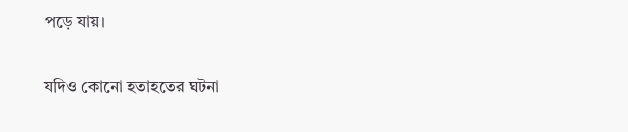পড়ে যায়।

যদিও কোনো হতাহতের ঘটনা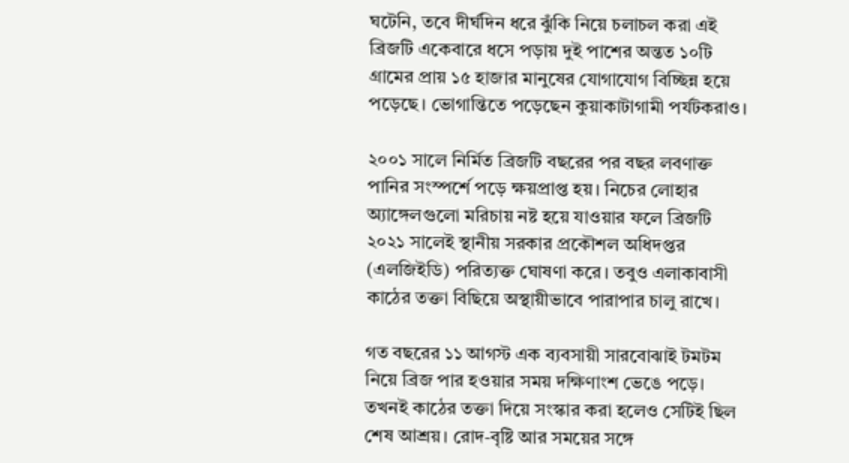ঘটেনি, তবে দীর্ঘদিন ধরে ঝুঁকি নিয়ে চলাচল করা এই ব্রিজটি একেবারে ধসে পড়ায় দুই পাশের অন্তত ১০টি গ্রামের প্রায় ১৫ হাজার মানুষের যোগাযোগ বিচ্ছিন্ন হয়ে পড়েছে। ভোগান্তিতে পড়েছেন কুয়াকাটাগামী পর্যটকরাও।

২০০১ সালে নির্মিত ব্রিজটি বছরের পর বছর লবণাক্ত পানির সংস্পর্শে পড়ে ক্ষয়প্রাপ্ত হয়। নিচের লোহার অ্যাঙ্গেলগুলো মরিচায় নষ্ট হয়ে যাওয়ার ফলে ব্রিজটি ২০২১ সালেই স্থানীয় সরকার প্রকৌশল অধিদপ্তর (এলজিইডি) পরিত্যক্ত ঘোষণা করে। তবুও এলাকাবাসী কাঠের তক্তা বিছিয়ে অস্থায়ীভাবে পারাপার চালু রাখে।

গত বছরের ১১ আগস্ট এক ব্যবসায়ী সারবোঝাই টমটম নিয়ে ব্রিজ পার হওয়ার সময় দক্ষিণাংশ ভেঙে পড়ে। তখনই কাঠের তক্তা দিয়ে সংস্কার করা হলেও সেটিই ছিল শেষ আশ্রয়। রোদ-বৃষ্টি আর সময়ের সঙ্গে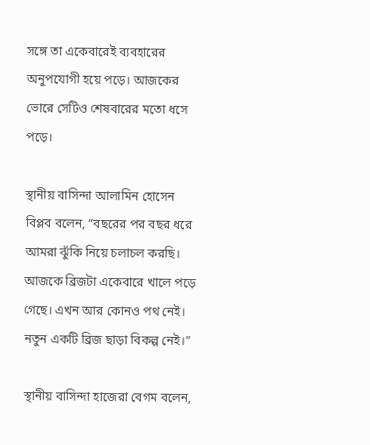সঙ্গে তা একেবারেই ব্যবহারের অনুপযোগী হয়ে পড়ে। আজকের ভোরে সেটিও শেষবারের মতো ধসে পড়ে।

স্থানীয় বাসিন্দা আলামিন হোসেন বিপ্লব বলেন, “বছরের পর বছর ধরে আমরা ঝুঁকি নিয়ে চলাচল করছি। আজকে ব্রিজটা একেবারে খালে পড়ে গেছে। এখন আর কোনও পথ নেই। নতুন একটি ব্রিজ ছাড়া বিকল্প নেই।”

স্থানীয় বাসিন্দা হাজেরা বেগম বলেন,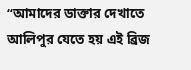“আমাদের ডাক্তার দেখাতে আলিপুর যেতে হয় এই ব্রিজ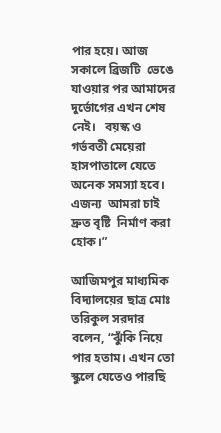পার হয়ে। আজ সকালে ব্রিজটি  ভেঙে যাওয়ার পর আমাদের দুর্ভোগের এখন শেষ নেই।   বয়স্ক ও গর্ভবতী মেয়েরা হাসপাতালে যেতে অনেক সমস্যা হবে। এজন্য  আমরা চাই দ্রুত বৃষ্টি  নির্মাণ করা হোক।”

আজিমপুর মাধ্যমিক বিদ্যালয়ের ছাত্র মোঃ তরিকুল সরদার বলেন, “ঝুঁকি নিয়ে পার হতাম। এখন তো স্কুলে যেতেও পারছি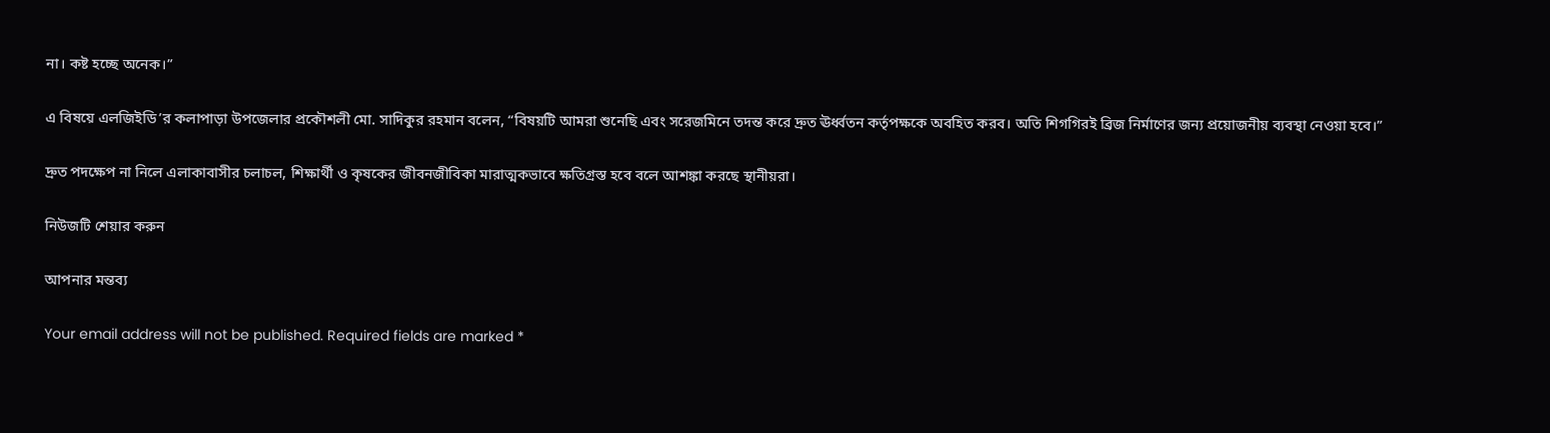না। কষ্ট হচ্ছে অনেক।”

এ বিষয়ে এলজিইডি’র কলাপাড়া উপজেলার প্রকৌশলী মো. সাদিকুর রহমান বলেন, “বিষয়টি আমরা শুনেছি এবং সরেজমিনে তদন্ত করে দ্রুত ঊর্ধ্বতন কর্তৃপক্ষকে অবহিত করব। অতি শিগগিরই ব্রিজ নির্মাণের জন্য প্রয়োজনীয় ব্যবস্থা নেওয়া হবে।”

দ্রুত পদক্ষেপ না নিলে এলাকাবাসীর চলাচল, শিক্ষার্থী ও কৃষকের জীবনজীবিকা মারাত্মকভাবে ক্ষতিগ্রস্ত হবে বলে আশঙ্কা করছে স্থানীয়রা।

নিউজটি শেয়ার করুন

আপনার মন্তব্য

Your email address will not be published. Required fields are marked *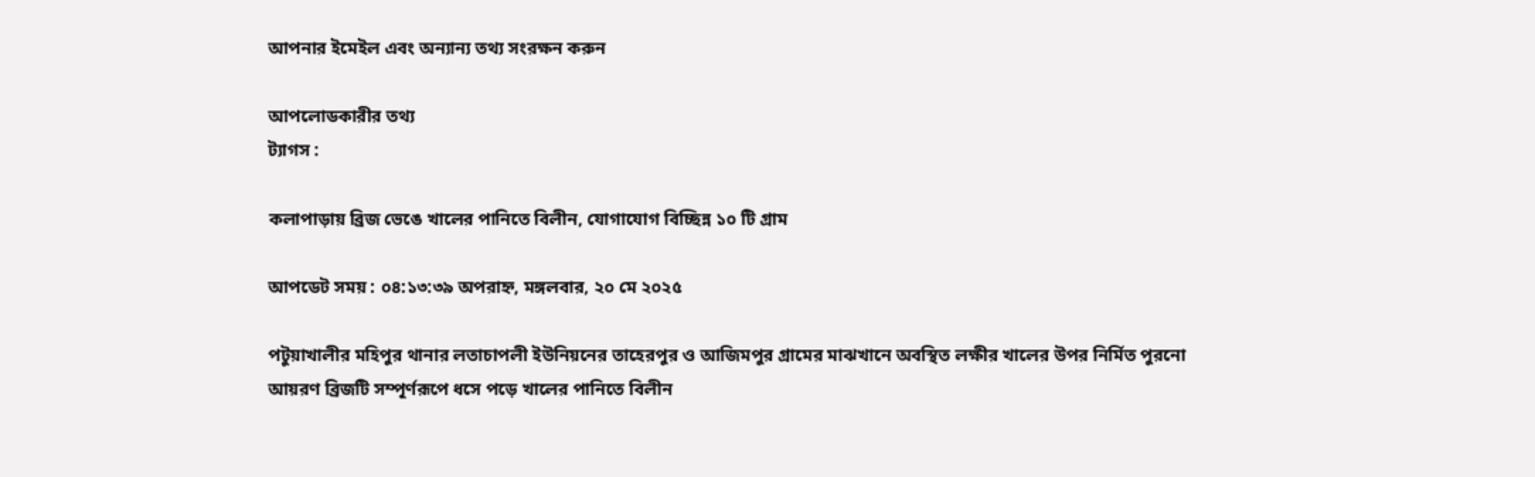আপনার ইমেইল এবং অন্যান্য তথ্য সংরক্ষন করুন

আপলোডকারীর তথ্য
ট্যাগস :

কলাপাড়ায় ব্রিজ ভেঙে খালের পানিতে বিলীন, যোগাযোগ বিচ্ছিন্ন ১০ টি গ্রাম

আপডেট সময় : ০৪:১৩:৩৯ অপরাহ্ন, মঙ্গলবার, ২০ মে ২০২৫

পটুয়াখালীর মহিপুর থানার লতাচাপলী ইউনিয়নের তাহেরপুর ও আজিমপুর গ্রামের মাঝখানে অবস্থিত লক্ষীর খালের উপর নির্মিত পুরনো আয়রণ ব্রিজটি সম্পূর্ণরূপে ধসে পড়ে খালের পানিতে বিলীন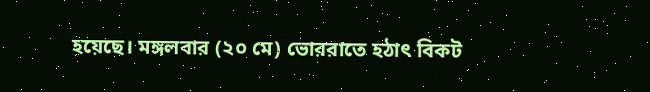হয়েছে। মঙ্গলবার (২০ মে) ভোররাতে হঠাৎ বিকট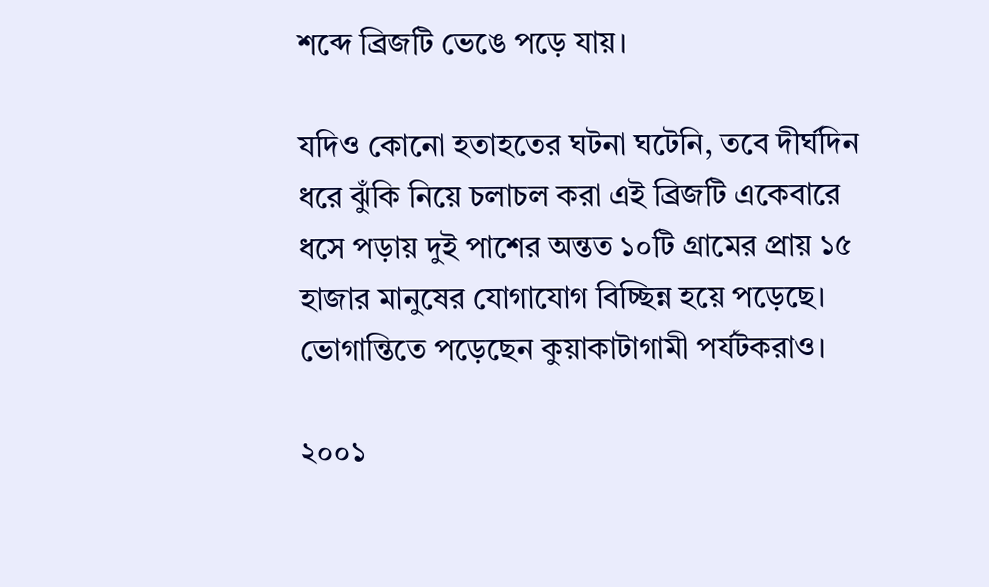শব্দে ব্রিজটি ভেঙে পড়ে যায়।

যদিও কোনো হতাহতের ঘটনা ঘটেনি, তবে দীর্ঘদিন ধরে ঝুঁকি নিয়ে চলাচল করা এই ব্রিজটি একেবারে ধসে পড়ায় দুই পাশের অন্তত ১০টি গ্রামের প্রায় ১৫ হাজার মানুষের যোগাযোগ বিচ্ছিন্ন হয়ে পড়েছে। ভোগান্তিতে পড়েছেন কুয়াকাটাগামী পর্যটকরাও।

২০০১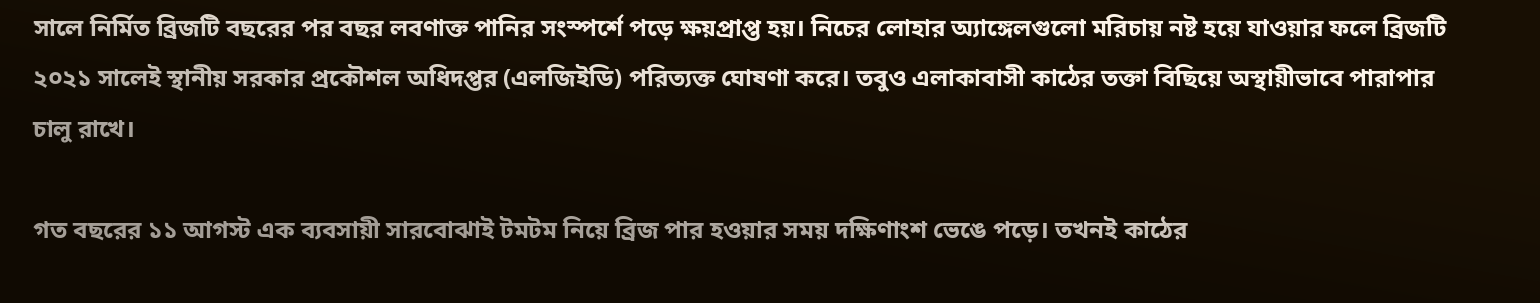সালে নির্মিত ব্রিজটি বছরের পর বছর লবণাক্ত পানির সংস্পর্শে পড়ে ক্ষয়প্রাপ্ত হয়। নিচের লোহার অ্যাঙ্গেলগুলো মরিচায় নষ্ট হয়ে যাওয়ার ফলে ব্রিজটি ২০২১ সালেই স্থানীয় সরকার প্রকৌশল অধিদপ্তর (এলজিইডি) পরিত্যক্ত ঘোষণা করে। তবুও এলাকাবাসী কাঠের তক্তা বিছিয়ে অস্থায়ীভাবে পারাপার চালু রাখে।

গত বছরের ১১ আগস্ট এক ব্যবসায়ী সারবোঝাই টমটম নিয়ে ব্রিজ পার হওয়ার সময় দক্ষিণাংশ ভেঙে পড়ে। তখনই কাঠের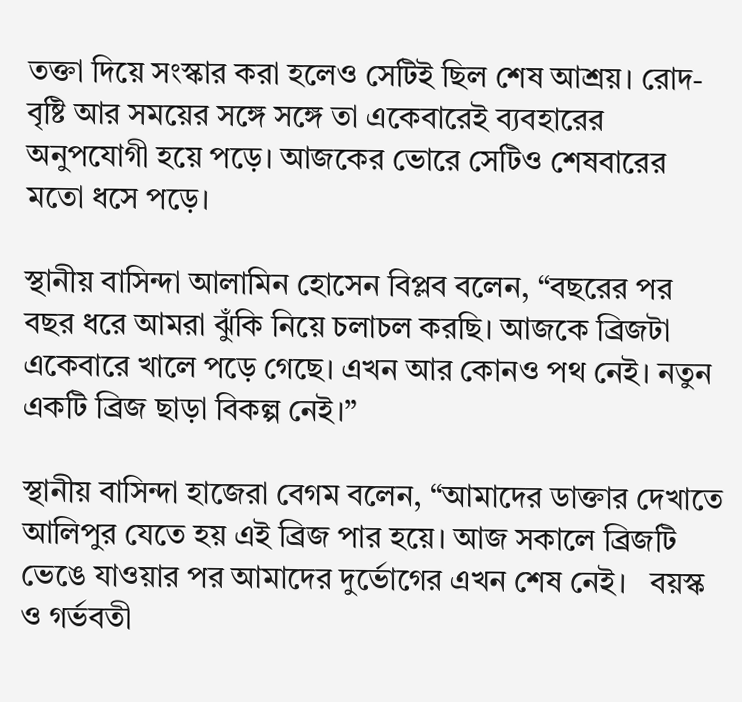তক্তা দিয়ে সংস্কার করা হলেও সেটিই ছিল শেষ আশ্রয়। রোদ-বৃষ্টি আর সময়ের সঙ্গে সঙ্গে তা একেবারেই ব্যবহারের অনুপযোগী হয়ে পড়ে। আজকের ভোরে সেটিও শেষবারের মতো ধসে পড়ে।

স্থানীয় বাসিন্দা আলামিন হোসেন বিপ্লব বলেন, “বছরের পর বছর ধরে আমরা ঝুঁকি নিয়ে চলাচল করছি। আজকে ব্রিজটা একেবারে খালে পড়ে গেছে। এখন আর কোনও পথ নেই। নতুন একটি ব্রিজ ছাড়া বিকল্প নেই।”

স্থানীয় বাসিন্দা হাজেরা বেগম বলেন, “আমাদের ডাক্তার দেখাতে আলিপুর যেতে হয় এই ব্রিজ পার হয়ে। আজ সকালে ব্রিজটি  ভেঙে যাওয়ার পর আমাদের দুর্ভোগের এখন শেষ নেই।   বয়স্ক ও গর্ভবতী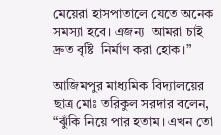মেয়েরা হাসপাতালে যেতে অনেক সমস্যা হবে। এজন্য  আমরা চাই দ্রুত বৃষ্টি  নির্মাণ করা হোক।”

আজিমপুর মাধ্যমিক বিদ্যালয়ের ছাত্র মোঃ তরিকুল সরদার বলেন, “ঝুঁকি নিয়ে পার হতাম। এখন তো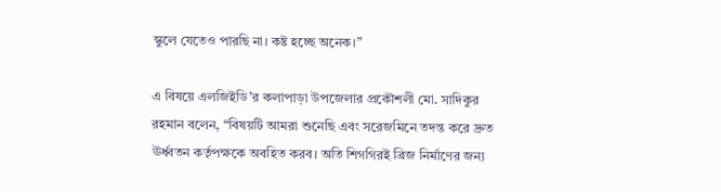স্কুলে যেতেও পারছি না। কষ্ট হচ্ছে অনেক।”

এ বিষয়ে এলজিইডি’র কলাপাড়া উপজেলার প্রকৌশলী মো. সাদিকুর রহমান বলেন, “বিষয়টি আমরা শুনেছি এবং সরেজমিনে তদন্ত করে দ্রুত ঊর্ধ্বতন কর্তৃপক্ষকে অবহিত করব। অতি শিগগিরই ব্রিজ নির্মাণের জন্য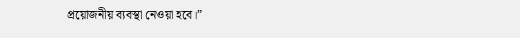প্রয়োজনীয় ব্যবস্থা নেওয়া হবে।”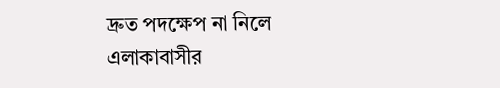দ্রুত পদক্ষেপ না নিলে এলাকাবাসীর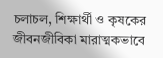চলাচল, শিক্ষার্থী ও কৃষকের জীবনজীবিকা মারাত্মকভাবে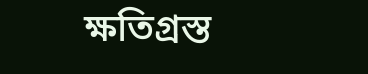ক্ষতিগ্রস্ত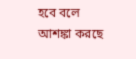হবে বলে আশঙ্কা করছে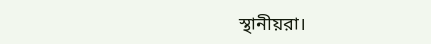স্থানীয়রা।